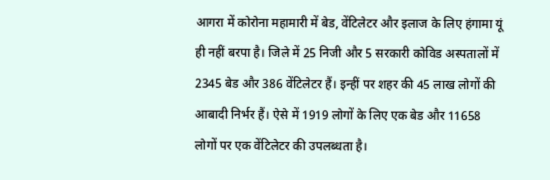आगरा में कोरोना महामारी में बेड, वेंटिलेटर और इलाज के लिए हंगामा यूं ही नहीं बरपा है। जिले में 25 निजी और 5 सरकारी कोविड अस्पतालों में 2345 बेड और 386 वेंटिलेटर हैं। इन्हीं पर शहर की 45 लाख लोगों की आबादी निर्भर हैं। ऐसे में 1919 लोगों के लिए एक बेड और 11658 लोगों पर एक वेंटिलेटर की उपलब्धता है।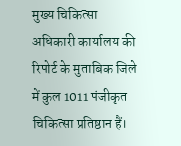मुख्य चिकित्सा अधिकारी कार्यालय की रिपोर्ट के मुताबिक जिले में कुल 1011 पंजीकृत चिकित्सा प्रतिष्ठान हैं।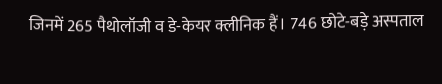जिनमें 265 पैथोलॉजी व डे-केयर क्लीनिक हैं। 746 छोटे-बड़े अस्पताल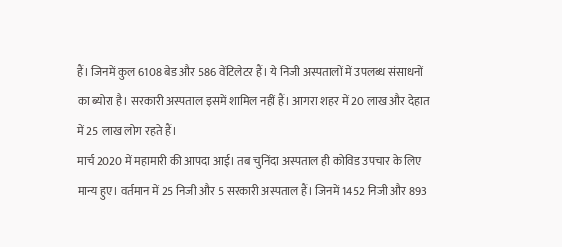हैं। जिनमें कुल 6108 बेड और 586 वेंटिलेटर हैं। ये निजी अस्पतालों में उपलब्ध संसाधनों का ब्योरा है। सरकारी अस्पताल इसमें शामिल नहीं हैं। आगरा शहर में 20 लाख और देहात में 25 लाख लोग रहते हैं।
मार्च 2020 में महामारी की आपदा आई। तब चुनिंदा अस्पताल ही कोविड उपचार के लिए मान्य हुए। वर्तमान में 25 निजी और 5 सरकारी अस्पताल हैं। जिनमें 1452 निजी और 893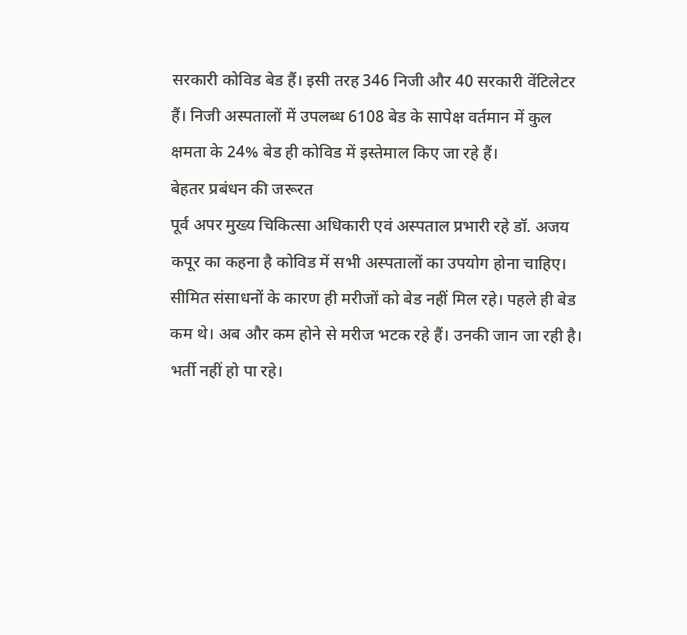सरकारी कोविड बेड हैं। इसी तरह 346 निजी और 40 सरकारी वेंटिलेटर हैं। निजी अस्पतालों में उपलब्ध 6108 बेड के सापेक्ष वर्तमान में कुल क्षमता के 24% बेड ही कोविड में इस्तेमाल किए जा रहे हैं।
बेहतर प्रबंधन की जरूरत
पूर्व अपर मुख्य चिकित्सा अधिकारी एवं अस्पताल प्रभारी रहे डॉ. अजय कपूर का कहना है कोविड में सभी अस्पतालों का उपयोग होना चाहिए। सीमित संसाधनों के कारण ही मरीजों को बेड नहीं मिल रहे। पहले ही बेड कम थे। अब और कम होने से मरीज भटक रहे हैं। उनकी जान जा रही है। भर्ती नहीं हो पा रहे।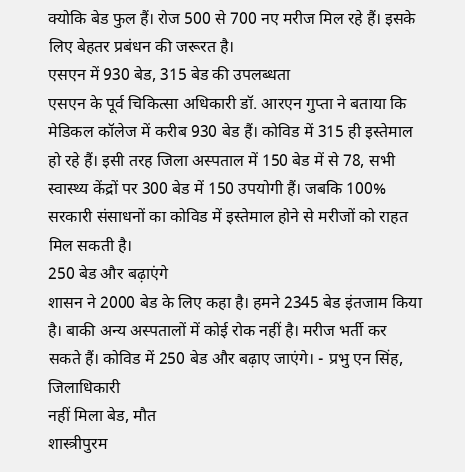क्योकि बेड फुल हैं। रोज 500 से 700 नए मरीज मिल रहे हैं। इसके लिए बेहतर प्रबंधन की जरूरत है।
एसएन में 930 बेड, 315 बेड की उपलब्धता
एसएन के पूर्व चिकित्सा अधिकारी डॉ. आरएन गुप्ता ने बताया कि मेडिकल कॉलेज में करीब 930 बेड हैं। कोविड में 315 ही इस्तेमाल हो रहे हैं। इसी तरह जिला अस्पताल में 150 बेड में से 78, सभी स्वास्थ्य केंद्रों पर 300 बेड में 150 उपयोगी हैं। जबकि 100% सरकारी संसाधनों का कोविड में इस्तेमाल होने से मरीजों को राहत मिल सकती है।
250 बेड और बढ़ाएंगे
शासन ने 2000 बेड के लिए कहा है। हमने 2345 बेड इंतजाम किया है। बाकी अन्य अस्पतालों में कोई रोक नहीं है। मरीज भर्ती कर सकते हैं। कोविड में 250 बेड और बढ़ाए जाएंगे। - प्रभु एन सिंह, जिलाधिकारी
नहीं मिला बेड, मौत
शास्त्रीपुरम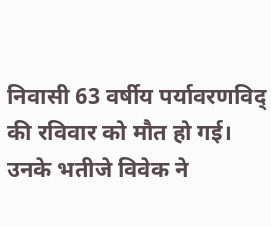निवासी 63 वर्षीय पर्यावरणविद् की रविवार को मौत हो गई। उनके भतीजे विवेक ने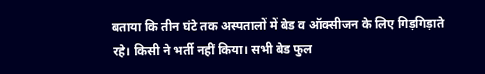बताया कि तीन घंटे तक अस्पतालों में बेड व ऑक्सीजन के लिए गिड़गिड़ाते रहे। किसी ने भर्ती नहीं किया। सभी बेड फुल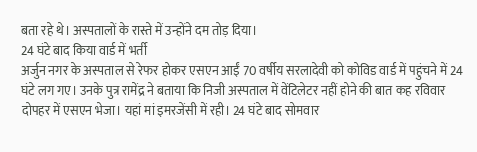बता रहे थे। अस्पतालों के रास्ते में उन्होंने दम तोड़ दिया।
24 घंटे बाद किया वार्ड में भर्ती
अर्जुन नगर के अस्पताल से रेफर होकर एसएन आईं 70 वर्षीय सरलादेवी को कोविड वार्ड में पहुंचने में 24 घंटे लग गए। उनके पुत्र रामेंद्र ने बताया कि निजी अस्पताल में वेंटिलेटर नहीं होने की बात कह रविवार दोपहर में एसएन भेजा। यहां मां इमरजेंसी में रही। 24 घंटे बाद सोमवार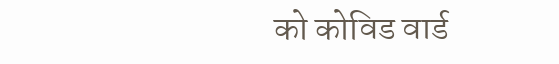को कोविड वार्ड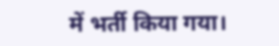में भर्ती किया गया।